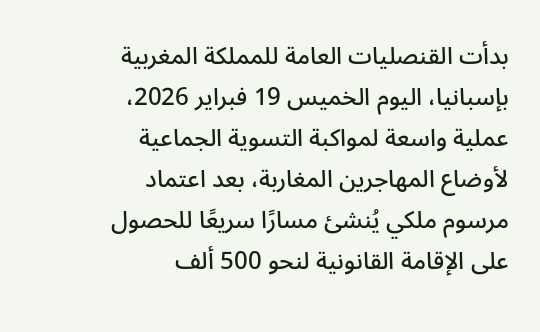بدأت القنصليات العامة للمملكة المغربية بإسبانيا، اليوم الخميس 19 فبراير 2026، عملية واسعة لمواكبة التسوية الجماعية لأوضاع المهاجرين المغاربة، بعد اعتماد مرسوم ملكي يُنشئ مسارًا سريعًا للحصول على الإقامة القانونية لنحو 500 ألف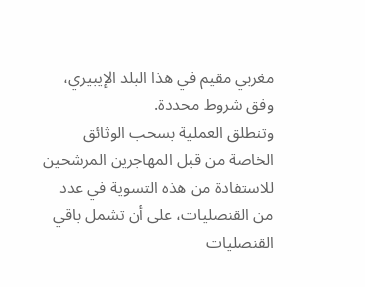مغربي مقيم في هذا البلد الإيبيري، وفق شروط محددة.
وتنطلق العملية بسحب الوثائق الخاصة من قبل المهاجرين المرشحين للاستفادة من هذه التسوية في عدد من القنصليات، على أن تشمل باقي القنصليات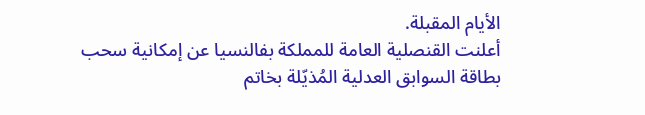الأيام المقبلة.
أعلنت القنصلية العامة للمملكة بفالنسيا عن إمكانية سحب بطاقة السوابق العدلية المُذيّلة بخاتم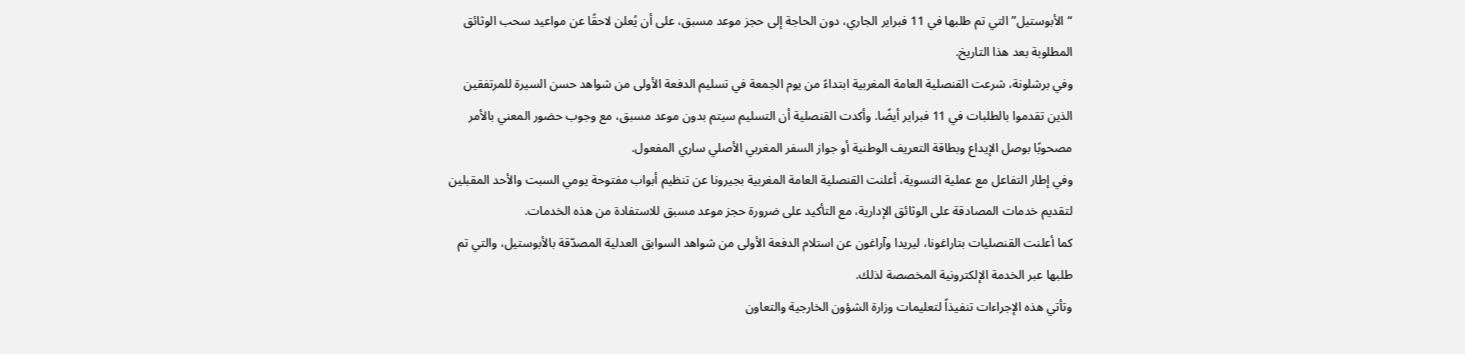“الأبوستيل” التي تم طلبها في 11 فبراير الجاري، دون الحاجة إلى حجز موعد مسبق، على أن يُعلن لاحقًا عن مواعيد سحب الوثائق المطلوبة بعد هذا التاريخ.
وفي برشلونة، شرعت القنصلية العامة المغربية ابتداءً من يوم الجمعة في تسليم الدفعة الأولى من شواهد حسن السيرة للمرتفقين الذين تقدموا بالطلبات في 11 فبراير أيضًا. وأكدت القنصلية أن التسليم سيتم بدون موعد مسبق، مع وجوب حضور المعني بالأمر مصحوبًا بوصل الإيداع وبطاقة التعريف الوطنية أو جواز السفر المغربي الأصلي ساري المفعول.
وفي إطار التفاعل مع عملية التسوية، أعلنت القنصلية العامة المغربية بجيرونا عن تنظيم أبواب مفتوحة يومي السبت والأحد المقبلين لتقديم خدمات المصادقة على الوثائق الإدارية، مع التأكيد على ضرورة حجز موعد مسبق للاستفادة من هذه الخدمات.
كما أعلنت القنصليات بتاراغونا، ليريدا وآراغون عن استلام الدفعة الأولى من شواهد السوابق العدلية المصدّقة بالأبوستيل، والتي تم طلبها عبر الخدمة الإلكترونية المخصصة لذلك.
وتأتي هذه الإجراءات تنفيذاً لتعليمات وزارة الشؤون الخارجية والتعاون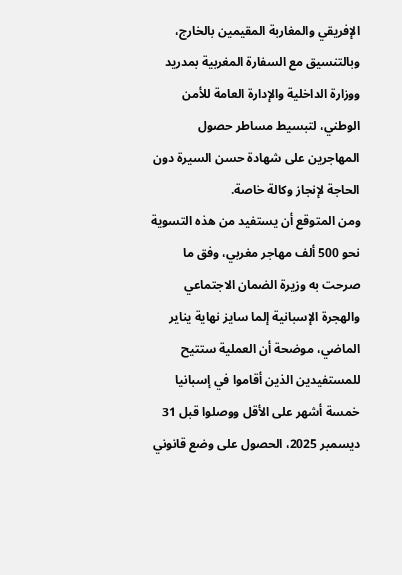الإفريقي والمغاربة المقيمين بالخارج، وبالتنسيق مع السفارة المغربية بمدريد ووزارة الداخلية والإدارة العامة للأمن الوطني، لتبسيط مساطر حصول المهاجرين على شهادة حسن السيرة دون الحاجة لإنجاز وكالة خاصة.
ومن المتوقع أن يستفيد من هذه التسوية نحو 500 ألف مهاجر مغربي، وفق ما صرحت به وزيرة الضمان الاجتماعي والهجرة الإسبانية إلما سايز نهاية يناير الماضي، موضحة أن العملية ستتيح للمستفيدين الذين أقاموا في إسبانيا خمسة أشهر على الأقل ووصلوا قبل 31 ديسمبر 2025، الحصول على وضع قانوني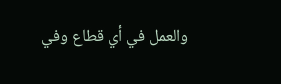والعمل في أي قطاع وفي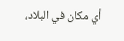أي مكان في البلاد،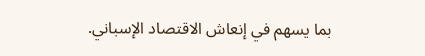بما يسهم في إنعاش الاقتصاد الإسباني.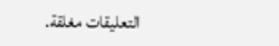التعليقات مغلقة.